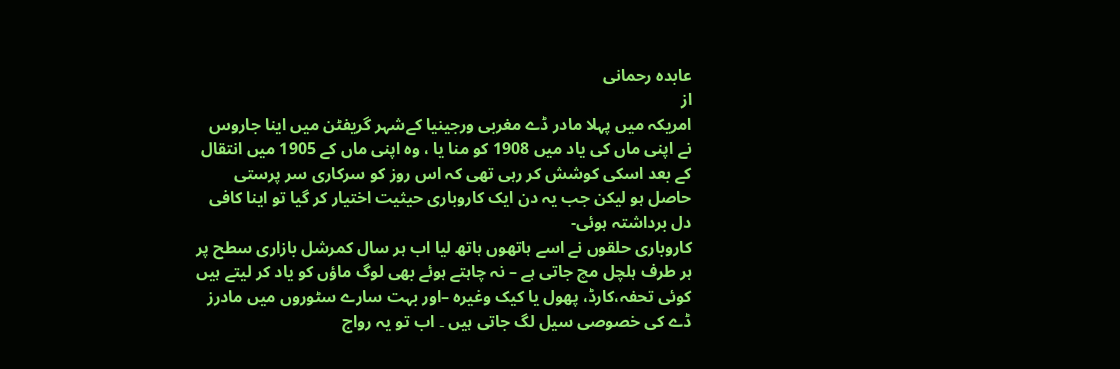عابدہ رحمانی
از
امریکہ میں پہلا مادر ڈے مغربی ورجینیا کےشہر گریفٹن میں اینا جاروس نے اپنی ماں کی یاد میں 1908 کو منا یا ، وہ اپنی ماں کے 1905 میں انتقال کے بعد اسکی کوشش کر رہی تھی کہ اس روز کو سرکاری سر پرستی حاصل ہو لیکن جب یہ دن ایک کاروباری حیثیت اختیار کر گیا تو اینا کافی دل برداشتہ ہوئی-
کاروباری حلقوں نے اسے ہاتھوں ہاتھ لیا اب ہر سال کمرشل بازاری سطح پر ہر طرف ہلچل مچ جاتی ہے – نہ چاہتے ہوئے بھی لوگ ماؤں کو یاد کر لیتے ہیں کوئی تحفہ،کارڈ، پھول یا کیک وغیرہ –اور بہت سارے سٹوروں میں مادرز ڈے کی خصوصی سیل لگ جاتی ہیں ۔ اب تو یہ رواج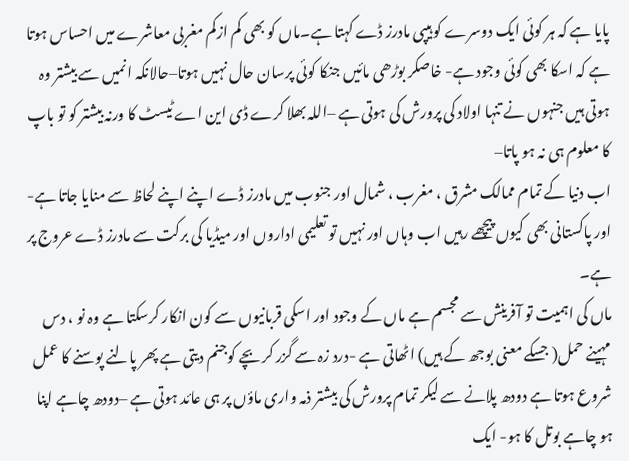پایا ہے کہ ہر کوئی ایک دوسرے کو ہیپی مادرز ڈے کہتا ہے۔ماں کو بھی کم ازکم مغربی معاشرے میں احساس ہوتا ہے کہ اسکا بھی کوئی وجود ہے- خاصکر بوڑھی مائیں جنکا کوئی پرسان حال نہیں ہوتا–حالانکہ انمیں سے بیشتر وہ ہوتی ہیں جنہوں نے تنہا اولاد کی پرورش کی ہوتی ہے –اللہ بھلا کرے ڈی این اے ٹیسٹ کا ورنہ بیشتر کو تو باپ کا معلوم ہی نہ ہو پاتا–
اب دنیا کے تمام ممالک مشرق ، مغرب ، شمال اور جنوب میں مادرز ڈے اپنے اپنے لحاظ سے منایا جاتا ہے- اور پاکستانی بھی کیوں پیچھے رہیں اب وہاں اور نہیں تو تعلیمی اداروں اور میڈیا کی برکت سے مادرز ڈے عروج پر ہے۔
ماں کی اہمیت تو آفرینش سے مجسم ہے ماں کے وجود اور اسکی قربانیوں سے کون انکار کرسکتا ہے وہ نو ، دس مہینے حمل( جسکے معنی بوجھ کے ہیں) اٹھاتی ہے -درد زہ سے گزر کر بچے کوجنم دیتی ہے پھر پالنے پوسنے کا عمل شروع ہوتا ہے دودھ پلانے سے لیکر تمام پرورش کی بیشتر ذمہ واری ماؤں پر ہی عائد ہوتی ہے –دودھ چاہے اپنا ہو چاہے بوتل کا ہو- ایک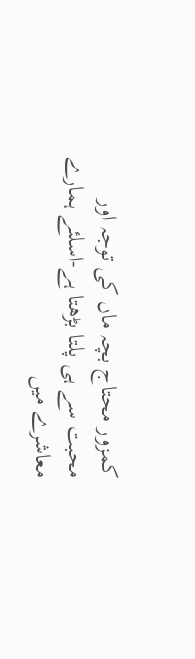کمزور محتاج بچہ ماں کی توجہ اور محبت سے ہی پلتا بڑھتا ہے-اسلئے ہمارے معاشرے میں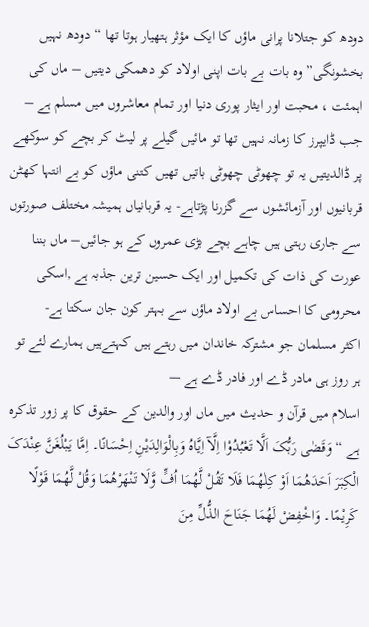دودھ کو جتلانا پرانی ماؤں کا ایک مؤثر ہتھیار ہوتا تھا “دودھ نہیں بخشونگی” وہ بات بے بات اپنی اولاد کو دھمکی دیتیں – ماں کی اہمئت ، محبت اور ایثار پوری دنیا اور تمام معاشروں میں مسلم ہے – جب ڈایپرز کا زمانہ نہیں تھا تو مائیں گیلے پر لیٹ کر بچے کو سوکھے پر ڈالدیتیں یہ تو چھوٹی چھوٹی باتیں تھیں کتنی ماؤں کو بے انتہا کھٹن قربانیوں اور آزمائشوں سے گزرنا پڑتاہے- یہ قربانیاں ہمیشہ مختلف صورتوں سے جاری رہتی ہیں چاہے بچے بڑی عمروں کے ہو جائیں– ماں بننا عورت کی ذات کی تکمیل اور ایک حسین ترین جذبہ ہے ,اسکی محرومی کا احساس بے اولاد ماؤں سے بہتر کون جان سکتا ہے-
اکثر مسلمان جو مشترکہ خاندان میں رہتے ہیں کہتےہیں ہمارے لئے تو ہر روز ہی مادر ڈے اور فادر ڈے ہے —
اسلام میں قرآن و حدیث میں ماں اور والدین کے حقوق کا پر زور تذکرہ ہے “وَقَضٰی رَبُّکَ اَلَّا تَعْبُدُوْا اِلَّآ اِیَّاہُ وَبِالْوَالِدَیْنِ اِحْسَانًا۔ اِمَّا یَبْلُغَنَّ عِنْدَکَ الْکِبَرَ اَحَدَھُمَا اَوْ کِلٰھُمَا فَلَا تَقُلْ لَّھُمَا اُفٍّ وَّلَا تَنْھَرْھُمَا وَقُلْ لَّھُمَا قَوْلًا کَرِیْمًا۔ وَاخْفِضْ لَھُمَا جَنَاحَ الذُّلِّ مِنَ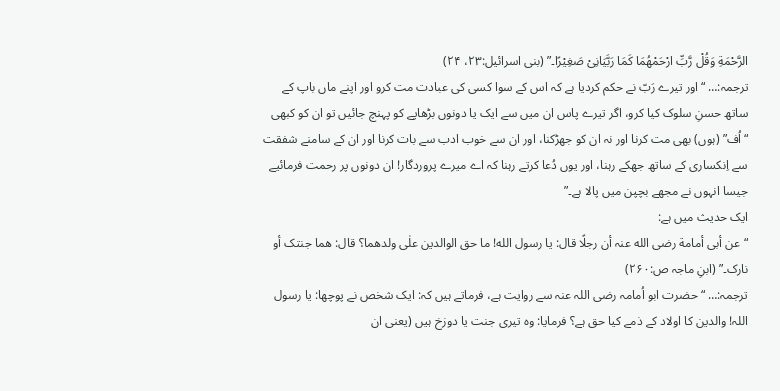الرَّحْمَةِ وَقُلْ رَّبِّ ارْحَمْھُمَا کَمَا رَبَّیَانِیْ صَغِیْرًا۔” (بنی اسرائیل:۲۳، ۲۴)
ترجمہ:… “اور تیرے رَبّ نے حکم کردیا ہے کہ اس کے سوا کسی کی عبادت مت کرو اور اپنے ماں باپ کے ساتھ حسنِ سلوک کیا کرو، اگر تیرے پاس ان میں سے ایک یا دونوں بڑھاپے کو پہنچ جائیں تو ان کو کبھی “اُف” (ہوں) بھی مت کرنا اور نہ ان کو جھڑکنا، اور ان سے خوب ادب سے بات کرنا اور ان کے سامنے شفقت سے اِنکساری کے ساتھ جھکے رہنا، اور یوں دُعا کرتے رہنا کہ اے میرے پروردگار! ان دونوں پر رحمت فرمائیے جیسا انہوں نے مجھے بچپن میں پالا ہے۔”
ایک حدیث میں ہے:
“عن أبی أمامة رضی الله عنہ أن رجلًا قال: یا رسول الله! ما حق الوالدین علٰی ولدھما؟ قال: ھما جنتک أو نارک۔” (ابنِ ماجہ ص:۲۶۰)
ترجمہ:… “حضرت ابو اُمامہ رضی اللہ عنہ سے روایت ہے، فرماتے ہیں کہ: ایک شخص نے پوچھا: یا رسول اللہ! والدین کا اولاد کے ذمے کیا حق ہے؟ فرمایا: وہ تیری جنت یا دوزخ ہیں (یعنی ان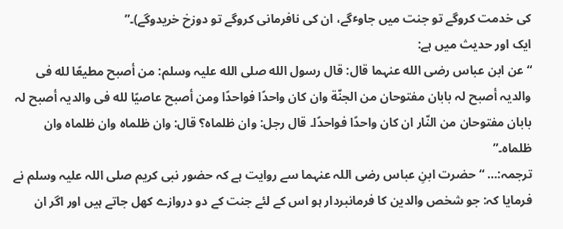کی خدمت کروگے تو جنت میں جاوٴگے، ان کی نافرمانی کروگے تو دوزخ خریدوگے)۔”
ایک اور حدیث میں ہے:
“عن ابن عباس رضی الله عنہما قال: قال رسول الله صلی الله علیہ وسلم: من أصبح مطیعًا لله فی والدیہ أصبح لہ بابان مفتوحان من الجنّة وان کان واحدًا فواحدًا ومن أصبح عاصیًا لله فی والدیہ أصبح لہ بابان مفتوحان من النّار ان کان واحدًا فواحدًا۔ قال رجل: وان ظلماہ؟ قال: وان ظلماہ وان ظلماہ وان ظلماہ۔”
ترجمہ:… “حضرت ابنِ عباس رضی اللہ عنہما سے روایت ہے کہ حضور نبی کریم صلی اللہ علیہ وسلم نے فرمایا کہ: جو شخص والدین کا فرمانبردار ہو اس کے لئے جنت کے دو دروازے کھل جاتے ہیں اور اگر ان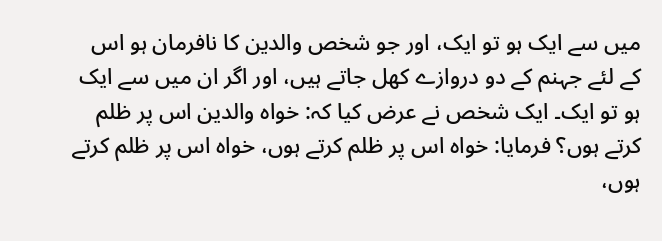میں سے ایک ہو تو ایک، اور جو شخص والدین کا نافرمان ہو اس کے لئے جہنم کے دو دروازے کھل جاتے ہیں، اور اگر ان میں سے ایک ہو تو ایک۔ ایک شخص نے عرض کیا کہ: خواہ والدین اس پر ظلم کرتے ہوں؟ فرمایا: خواہ اس پر ظلم کرتے ہوں، خواہ اس پر ظلم کرتے ہوں،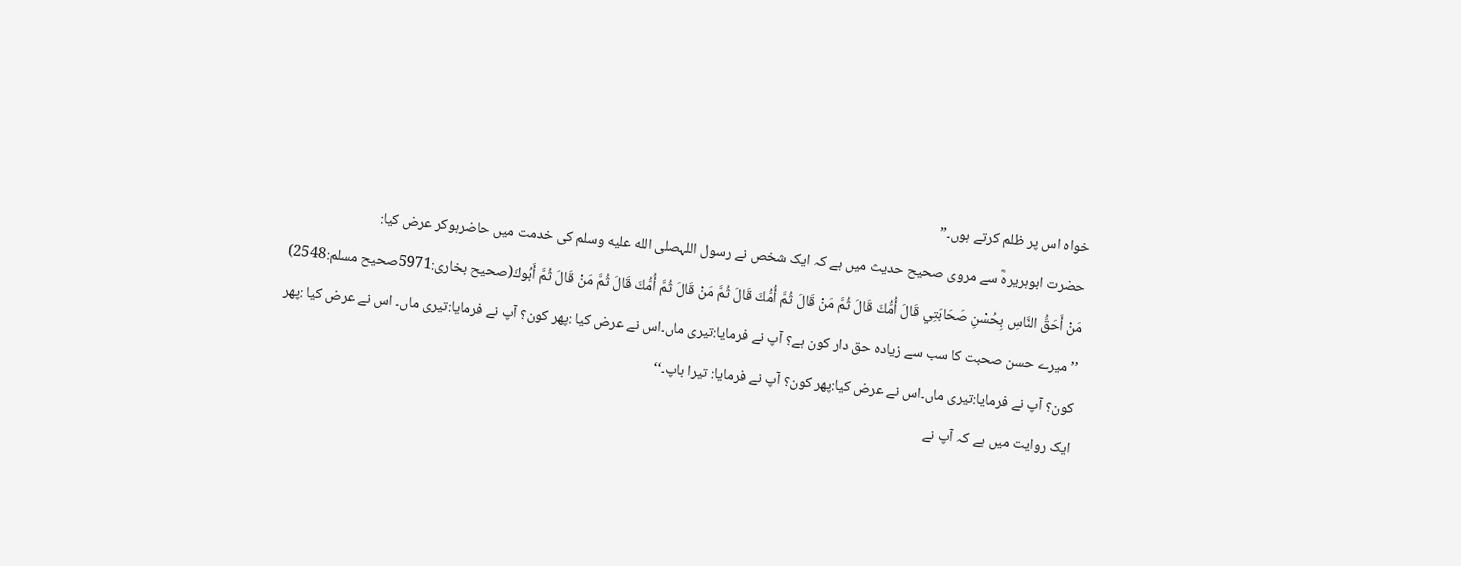خواہ اس پر ظلم کرتے ہوں۔”
حضرت ابوہریرہؓ سے مروی صحیح حدیث میں ہے کہ ایک شخص نے رسول اللہصلى الله عليه وسلم کی خدمت میں حاضرہوکر عرض کیا:
مَنْ أَحَقُّ النَّاسِ بِحُسْنِ صَحَابَتِي قَالَ أُمُّكَ قَالَ ثُمَّ مَنْ قَالَ ثُمَّ أُمُّكَ قَالَ ثُمَّ مَنْ قَالَ ثُمَّ أُمُّكَ قَالَ ثُمَّ مَنْ قَالَ ثُمَّ أَبُوكَ(صحیح بخاری:5971صحیح مسلم:2548)
’’میرے حسن صحبت کا سب سے زیادہ حق دار کون ہے؟ آپ نے فرمایا:تیری ماں۔اس نے عرض کیا :پھر کون؟ آپ نے فرمایا:تیری ماں۔ اس نے عرض کیا :پھر کون؟ آپ نے فرمایا:تیری ماں۔اس نے عرض کیا:پھر کون؟ آپ نے فرمایا: تیرا باپ۔‘‘
ایک روایت میں ہے کہ آپ نے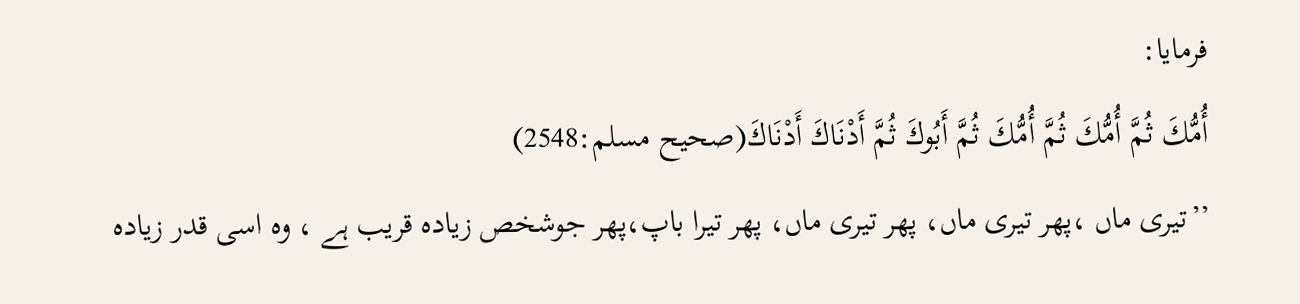فرمایا:
أُمُّكَ ثُمَّ أُمُّكَ ثُمَّ أُمُّكَ ثُمَّ أَبُوكَ ثُمَّ أَدْنَاكَ أَدْنَاكَ(صحیح مسلم:2548)
’’تیری ماں ،پھر تیری ماں، پھر تیری ماں، پھر تیرا باپ،پھر جوشخص زیادہ قریب ہے ، وہ اسی قدر زیادہ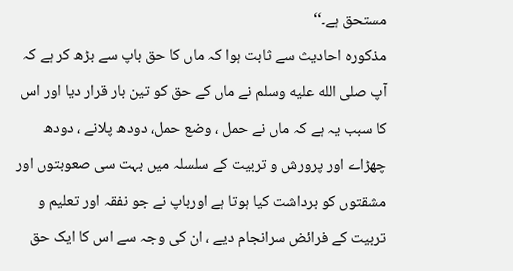مستحق ہے۔‘‘
مذکورہ احادیث سے ثابت ہوا کہ ماں کا حق باپ سے بڑھ کر ہے کہ آپ صلى الله عليه وسلم نے ماں کے حق کو تین بار قرار دیا اور اس کا سبب یہ ہے کہ ماں نے حمل ، وضع حمل، دودھ پلانے ، دودھ چھڑاے اور پرورش و تربیت کے سلسلہ میں بہت سی صعوبتوں اور مشقتوں کو برداشت کیا ہوتا ہے اورباپ نے جو نفقہ اور تعلیم و تربیت کے فرائض سرانجام دیے ، ان کی وجہ سے اس کا ایک حق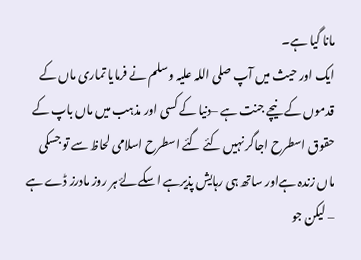مانا گیا ہے۔
ایک اور حیث میں آپ صلی اللہ علیہ وسلم نے فرمایا تماری ماں کے قدموں کے نیچے جنت ہے –دنیا کے کسی اور مذہب میں ماں باپ کے حقوق اسطرح اجاگر نہیں کئے گئے اسطرح اسلامی لحاظ سے تو جسکی ماں زندہ ہےاور ساتھ ہی رہایش پذیرہے اسکے لۓ ہر روز مادرز ڈے ہے – لیکن جو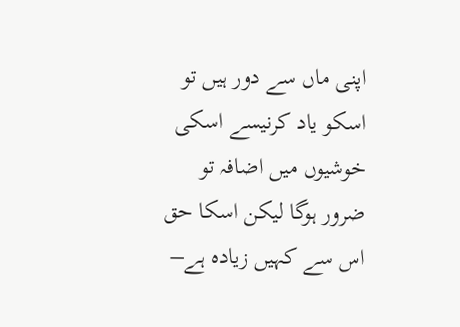اپنی ماں سے دور ہیں تو اسکو یاد کرنیسے اسکی خوشیوں میں اضافہ تو ضرور ہوگا لیکن اسکا حق اس سے کہیں زیادہ ہے–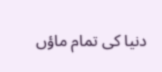دنیا کی تمام ماؤں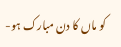کو ماں کا دن مبارک ہو-